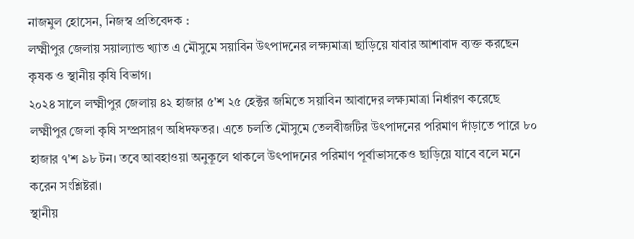নাজমুল হোসেন, নিজস্ব প্রতিবেদক :
লক্ষ্মীপুর জেলায় সয়াল্যান্ড খ্যাত এ মৌসুমে সয়াবিন উৎপাদনের লক্ষ্যমাত্রা ছাড়িয়ে যাবার আশাবাদ ব্যক্ত করছেন কৃষক ও স্থানীয় কৃষি বিভাগ।
২০২৪ সালে লক্ষ্মীপুর জেলায় ৪২ হাজার ৫'শ ২৫ হেক্টর জমিতে সয়াবিন আবাদের লক্ষ্যমাত্রা নির্ধারণ করেছে লক্ষ্মীপুর জেলা কৃষি সম্প্রসারণ অধিদফতর। এতে চলতি মৌসুমে তেলবীজটির উৎপাদনের পরিমাণ দাঁড়াতে পারে ৮০ হাজার ৭'শ ৯৮ টন। তবে আবহাওয়া অনুকূলে থাকলে উৎপাদনের পরিমাণ পূর্বাভাসকেও ছাড়িয়ে যাবে বলে মনে করেন সংশ্লিষ্টরা।
স্থানীয়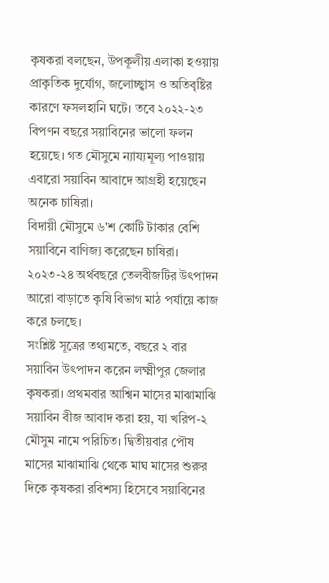কৃষকরা বলছেন, উপকূলীয় এলাকা হওয়ায় প্রাকৃতিক দুর্যোগ, জলোচ্ছ্বাস ও অতিবৃষ্টির কারণে ফসলহানি ঘটে। তবে ২০২২-২৩ বিপণন বছরে সয়াবিনের ভালো ফলন হয়েছে। গত মৌসুমে ন্যায্যমূল্য পাওয়ায় এবারো সয়াবিন আবাদে আগ্রহী হয়েছেন অনেক চাষিরা।
বিদায়ী মৌসুমে ৬'শ কোটি টাকার বেশি সয়াবিনে বাণিজ্য করেছেন চাষিরা। ২০২৩-২৪ অর্থবছরে তেলবীজটির উৎপাদন আরো বাড়াতে কৃষি বিভাগ মাঠ পর্যায়ে কাজ করে চলছে।
সংশ্লিষ্ট সূত্রের তথ্যমতে, বছরে ২ বার সয়াবিন উৎপাদন করেন লক্ষ্মীপুর জেলার কৃষকরা। প্রথমবার আশ্বিন মাসের মাঝামাঝি সয়াবিন বীজ আবাদ করা হয়, যা খরিপ-২ মৌসুম নামে পরিচিত। দ্বিতীয়বার পৌষ মাসের মাঝামাঝি থেকে মাঘ মাসের শুরুর দিকে কৃষকরা রবিশস্য হিসেবে সয়াবিনের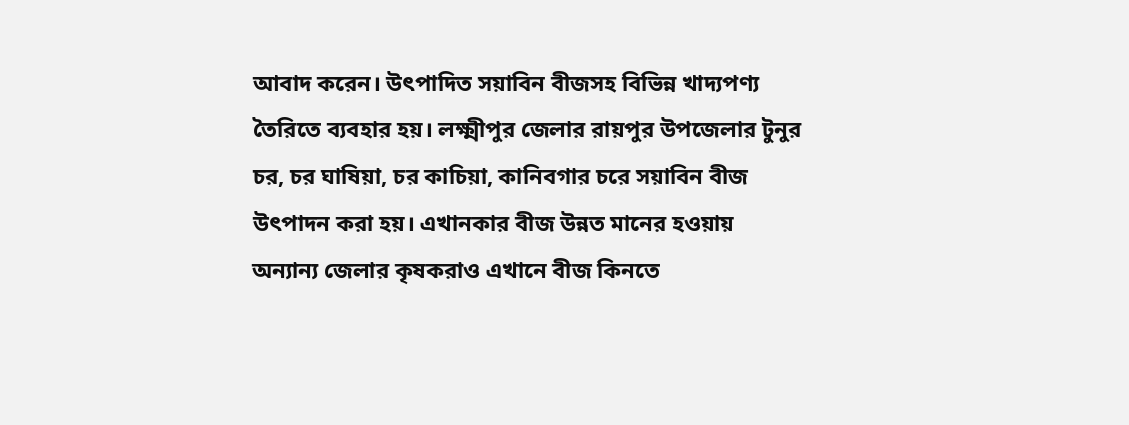আবাদ করেন। উৎপাদিত সয়াবিন বীজসহ বিভিন্ন খাদ্যপণ্য তৈরিতে ব্যবহার হয়। লক্ষ্মীপুর জেলার রায়পুর উপজেলার টুনুর চর, চর ঘাষিয়া, চর কাচিয়া, কানিবগার চরে সয়াবিন বীজ উৎপাদন করা হয়। এখানকার বীজ উন্নত মানের হওয়ায় অন্যান্য জেলার কৃষকরাও এখানে বীজ কিনতে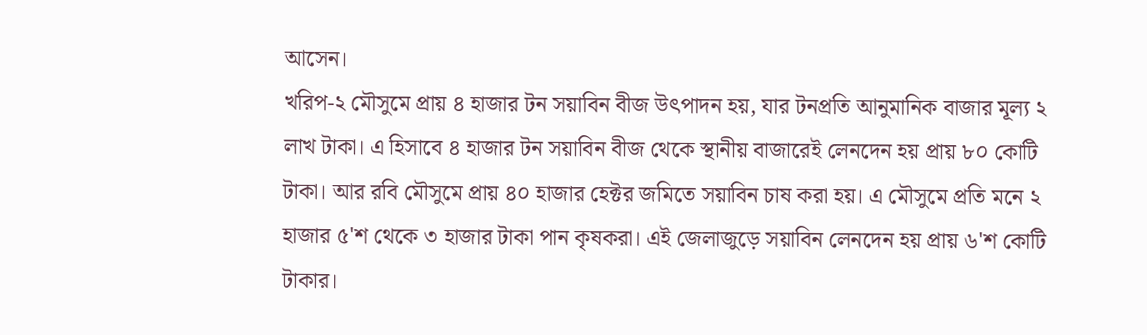আসেন।
খরিপ-২ মৌসুমে প্রায় ৪ হাজার টন সয়াবিন বীজ উৎপাদন হয়, যার টনপ্রতি আনুমানিক বাজার মূল্য ২ লাখ টাকা। এ হিসাবে ৪ হাজার টন সয়াবিন বীজ থেকে স্থানীয় বাজারেই লেনদেন হয় প্রায় ৮০ কোটি টাকা। আর রবি মৌসুমে প্রায় ৪০ হাজার হেক্টর জমিতে সয়াবিন চাষ করা হয়। এ মৌসুমে প্রতি মনে ২ হাজার ৫'শ থেকে ৩ হাজার টাকা পান কৃষকরা। এই জেলাজুড়ে সয়াবিন লেনদেন হয় প্রায় ৬'শ কোটি টাকার।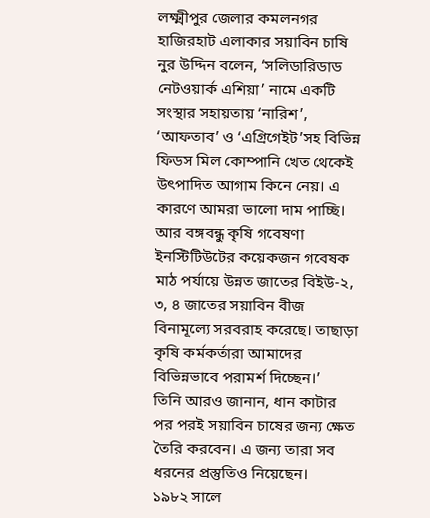লক্ষ্মীপুর জেলার কমলনগর হাজিরহাট এলাকার সয়াবিন চাষি নুর উদ্দিন বলেন, ‘সলিডারিডাড নেটওয়ার্ক এশিয়া’ নামে একটি সংস্থার সহায়তায় ‘নারিশ’, ‘আফতাব’ ও ‘এগ্রিগেইট’সহ বিভিন্ন ফিডস মিল কোম্পানি খেত থেকেই উৎপাদিত আগাম কিনে নেয়। এ কারণে আমরা ভালো দাম পাচ্ছি। আর বঙ্গবন্ধু কৃষি গবেষণা ইনস্টিটিউটের কয়েকজন গবেষক মাঠ পর্যায়ে উন্নত জাতের বিইউ-২, ৩, ৪ জাতের সয়াবিন বীজ বিনামূল্যে সরবরাহ করেছে। তাছাড়া কৃষি কর্মকর্তারা আমাদের বিভিন্নভাবে পরামর্শ দিচ্ছেন।’
তিনি আরও জানান, ধান কাটার পর পরই সয়াবিন চাষের জন্য ক্ষেত তৈরি করবেন। এ জন্য তারা সব ধরনের প্রস্তুতিও নিয়েছেন।
১৯৮২ সালে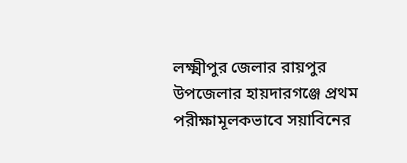লক্ষ্মীপুর জেলার রায়পুর উপজেলার হায়দারগঞ্জে প্রথম পরীক্ষামূলকভাবে সয়াবিনের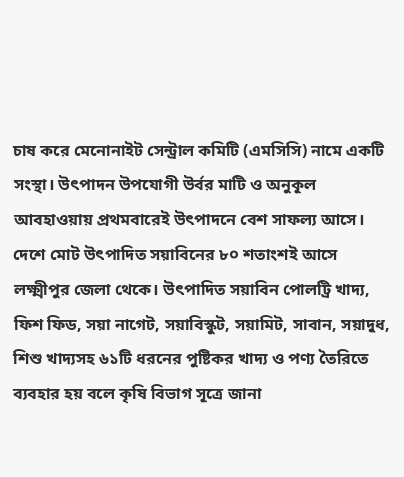চাষ করে মেনোনাইট সেন্ট্রাল কমিটি (এমসিসি) নামে একটি সংস্থা। উৎপাদন উপযোগী উর্বর মাটি ও অনুকূল আবহাওয়ায় প্রথমবারেই উৎপাদনে বেশ সাফল্য আসে। দেশে মোট উৎপাদিত সয়াবিনের ৮০ শতাংশই আসে লক্ষ্মীপুর জেলা থেকে। উৎপাদিত সয়াবিন পোলট্রি খাদ্য, ফিশ ফিড, সয়া নাগেট, সয়াবিস্কুট, সয়ামিট, সাবান, সয়াদুধ, শিশু খাদ্যসহ ৬১টি ধরনের পুষ্টিকর খাদ্য ও পণ্য তৈরিতে ব্যবহার হয় বলে কৃষি বিভাগ সূত্রে জানা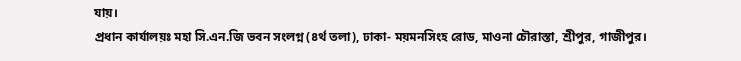যায়।
প্রধান কার্যালয়ঃ মহা সি.এন.জি ভবন সংলগ্ন (৪র্থ তলা), ঢাকা- ময়মনসিংহ রোড, মাওনা চৌরাস্তা, শ্রীপুর, গাজীপুর।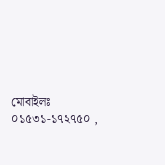মোবাইলঃ ০১৫৩১-১৭২৭৫০ ,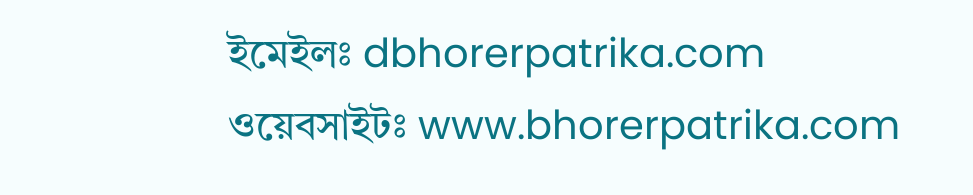ইমেইলঃ dbhorerpatrika.com
ওয়েবসাইটঃ www.bhorerpatrika.com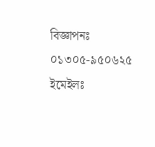বিজ্ঞাপনঃ ০১৩০৫-৯৫০৬২৫ ইমেইলঃ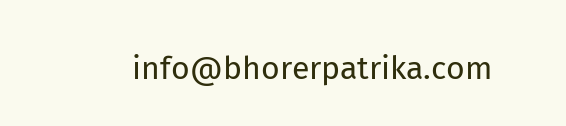info@bhorerpatrika.com